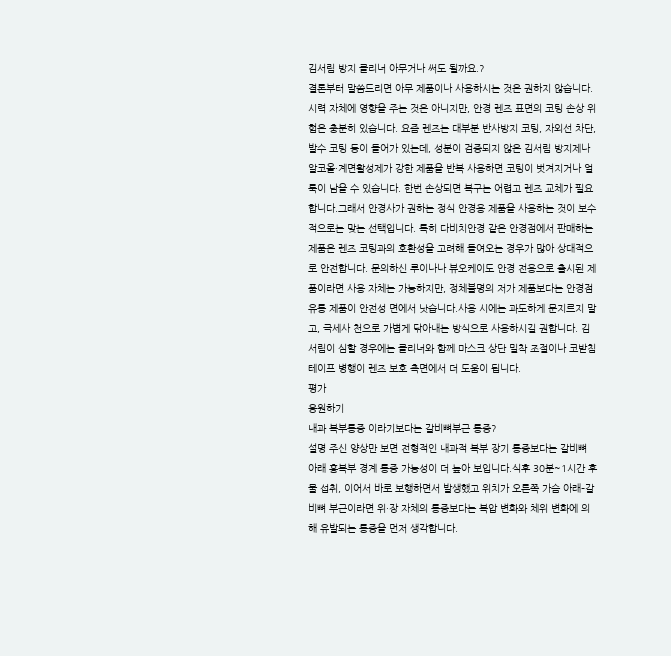김서림 방지 클리너 아무거나 써도 될까요.?
결론부터 말씀드리면 아무 제품이나 사용하시는 것은 권하지 않습니다. 시력 자체에 영향을 주는 것은 아니지만, 안경 렌즈 표면의 코팅 손상 위험은 충분히 있습니다. 요즘 렌즈는 대부분 반사방지 코팅, 자외선 차단, 발수 코팅 등이 들어가 있는데, 성분이 검증되지 않은 김서림 방지제나 알코올·계면활성제가 강한 제품을 반복 사용하면 코팅이 벗겨지거나 얼룩이 남을 수 있습니다. 한번 손상되면 복구는 어렵고 렌즈 교체가 필요합니다.그래서 안경사가 권하는 정식 안경용 제품을 사용하는 것이 보수적으로는 맞는 선택입니다. 특히 다비치안경 같은 안경점에서 판매하는 제품은 렌즈 코팅과의 호환성을 고려해 들여오는 경우가 많아 상대적으로 안전합니다. 문의하신 루이나나 뷰오케이도 안경 전용으로 출시된 제품이라면 사용 자체는 가능하지만, 정체불명의 저가 제품보다는 안경점 유통 제품이 안전성 면에서 낫습니다.사용 시에는 과도하게 문지르지 말고, 극세사 천으로 가볍게 닦아내는 방식으로 사용하시길 권합니다. 김서림이 심할 경우에는 클리너와 함께 마스크 상단 밀착 조절이나 코받침 테이프 병행이 렌즈 보호 측면에서 더 도움이 됩니다.
평가
응원하기
내과 복부통증 이라기보다는 갈비뼈부근 통증?
설명 주신 양상만 보면 전형적인 내과적 복부 장기 통증보다는 갈비뼈 아래 흉복부 경계 통증 가능성이 더 높아 보입니다.식후 30분~1시간 후 물 섭취, 이어서 바로 보행하면서 발생했고 위치가 오른쪽 가슴 아래–갈비뼈 부근이라면 위·장 자체의 통증보다는 복압 변화와 체위 변화에 의해 유발되는 통증을 먼저 생각합니다.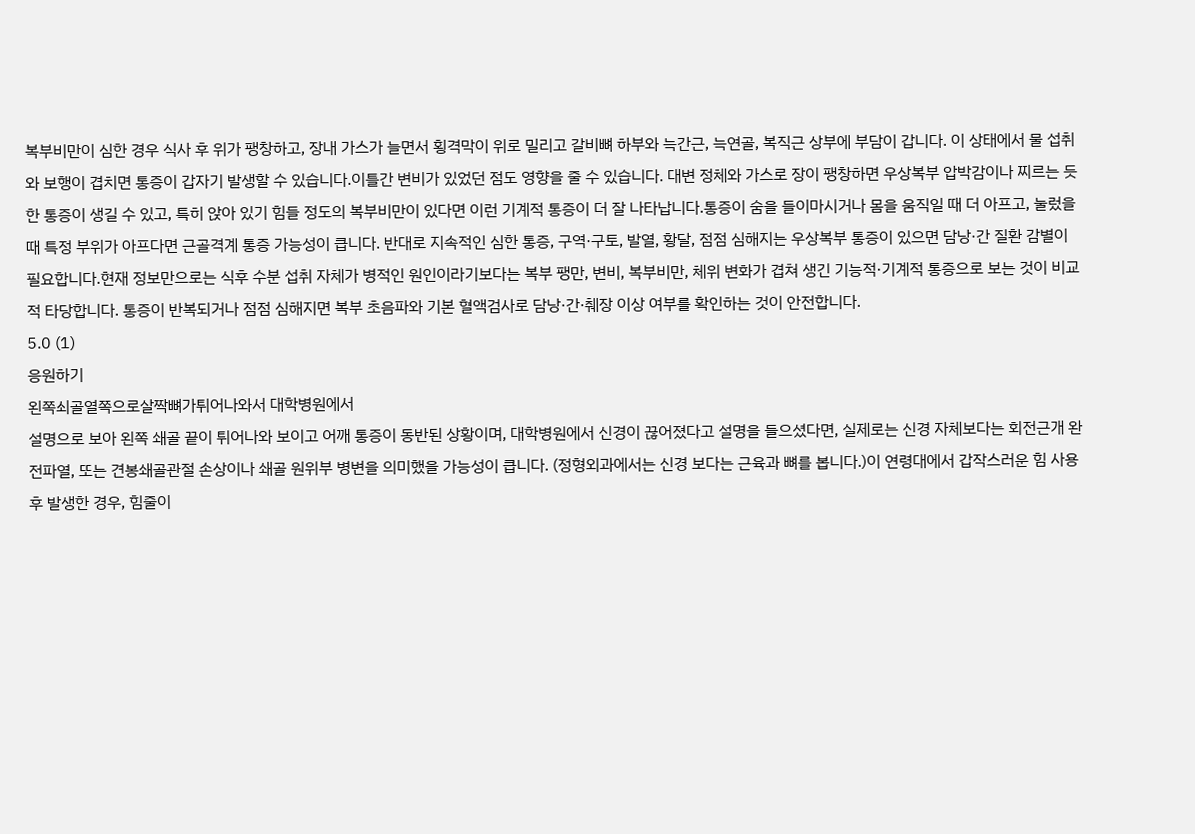복부비만이 심한 경우 식사 후 위가 팽창하고, 장내 가스가 늘면서 횡격막이 위로 밀리고 갈비뼈 하부와 늑간근, 늑연골, 복직근 상부에 부담이 갑니다. 이 상태에서 물 섭취와 보행이 겹치면 통증이 갑자기 발생할 수 있습니다.이틀간 변비가 있었던 점도 영향을 줄 수 있습니다. 대변 정체와 가스로 장이 팽창하면 우상복부 압박감이나 찌르는 듯한 통증이 생길 수 있고, 특히 앉아 있기 힘들 정도의 복부비만이 있다면 이런 기계적 통증이 더 잘 나타납니다.통증이 숨을 들이마시거나 몸을 움직일 때 더 아프고, 눌렀을 때 특정 부위가 아프다면 근골격계 통증 가능성이 큽니다. 반대로 지속적인 심한 통증, 구역·구토, 발열, 황달, 점점 심해지는 우상복부 통증이 있으면 담낭·간 질환 감별이 필요합니다.현재 정보만으로는 식후 수분 섭취 자체가 병적인 원인이라기보다는 복부 팽만, 변비, 복부비만, 체위 변화가 겹쳐 생긴 기능적·기계적 통증으로 보는 것이 비교적 타당합니다. 통증이 반복되거나 점점 심해지면 복부 초음파와 기본 혈액검사로 담낭·간·췌장 이상 여부를 확인하는 것이 안전합니다.
5.0 (1)
응원하기
왼쪽쇠골열쪽으로살짝뼈가튀어나와서 대학병원에서
설명으로 보아 왼쪽 쇄골 끝이 튀어나와 보이고 어깨 통증이 동반된 상황이며, 대학병원에서 신경이 끊어졌다고 설명을 들으셨다면, 실제로는 신경 자체보다는 회전근개 완전파열, 또는 견봉쇄골관절 손상이나 쇄골 원위부 병변을 의미했을 가능성이 큽니다. (정형외과에서는 신경 보다는 근육과 뼈를 봅니다.)이 연령대에서 갑작스러운 힘 사용 후 발생한 경우, 힘줄이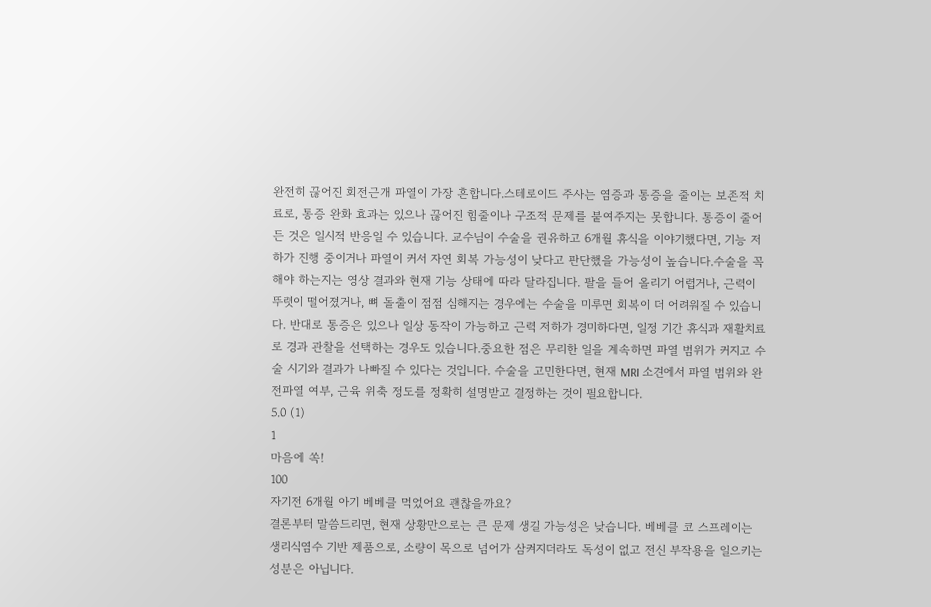완전히 끊어진 회전근개 파열이 가장 흔합니다.스테로이드 주사는 염증과 통증을 줄이는 보존적 치료로, 통증 완화 효과는 있으나 끊어진 힘줄이나 구조적 문제를 붙여주지는 못합니다. 통증이 줄어든 것은 일시적 반응일 수 있습니다. 교수님이 수술을 권유하고 6개월 휴식을 이야기했다면, 기능 저하가 진행 중이거나 파열이 커서 자연 회복 가능성이 낮다고 판단했을 가능성이 높습니다.수술을 꼭 해야 하는지는 영상 결과와 현재 기능 상태에 따라 달라집니다. 팔을 들어 올리기 어렵거나, 근력이 뚜렷이 떨어졌거나, 뼈 돌출이 점점 심해지는 경우에는 수술을 미루면 회복이 더 어려워질 수 있습니다. 반대로 통증은 있으나 일상 동작이 가능하고 근력 저하가 경미하다면, 일정 기간 휴식과 재활치료로 경과 관찰을 선택하는 경우도 있습니다.중요한 점은 무리한 일을 계속하면 파열 범위가 커지고 수술 시기와 결과가 나빠질 수 있다는 것입니다. 수술을 고민한다면, 현재 MRI 소견에서 파열 범위와 완전파열 여부, 근육 위축 정도를 정확히 설명받고 결정하는 것이 필요합니다.
5.0 (1)
1
마음에 쏙!
100
자기전 6개월 아기 베베클 먹었어요 괜찮을까요?
결론부터 말씀드리면, 현재 상황만으로는 큰 문제 생길 가능성은 낮습니다. 베베클 코 스프레이는 생리식염수 기반 제품으로, 소량이 목으로 넘어가 삼켜지더라도 독성이 없고 전신 부작용을 일으키는 성분은 아닙니다.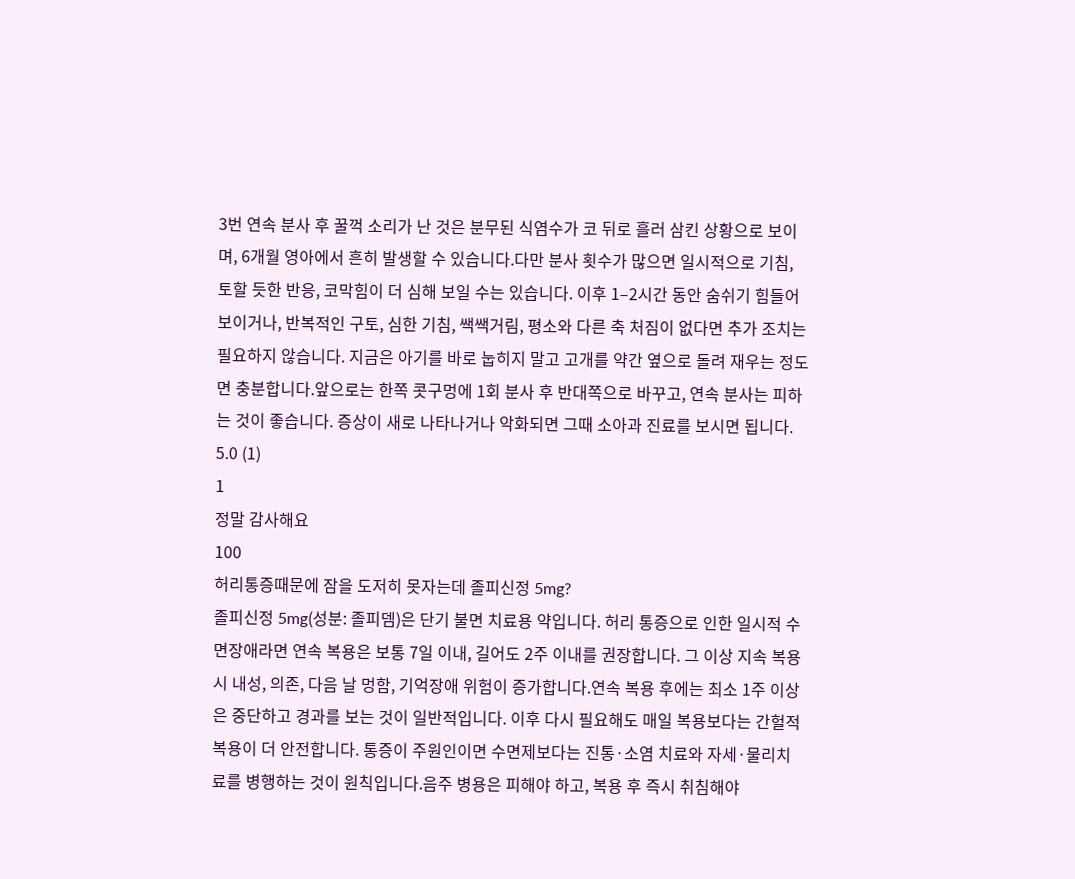3번 연속 분사 후 꿀꺽 소리가 난 것은 분무된 식염수가 코 뒤로 흘러 삼킨 상황으로 보이며, 6개월 영아에서 흔히 발생할 수 있습니다.다만 분사 횟수가 많으면 일시적으로 기침, 토할 듯한 반응, 코막힘이 더 심해 보일 수는 있습니다. 이후 1–2시간 동안 숨쉬기 힘들어 보이거나, 반복적인 구토, 심한 기침, 쌕쌕거림, 평소와 다른 축 처짐이 없다면 추가 조치는 필요하지 않습니다. 지금은 아기를 바로 눕히지 말고 고개를 약간 옆으로 돌려 재우는 정도면 충분합니다.앞으로는 한쪽 콧구멍에 1회 분사 후 반대쪽으로 바꾸고, 연속 분사는 피하는 것이 좋습니다. 증상이 새로 나타나거나 악화되면 그때 소아과 진료를 보시면 됩니다.
5.0 (1)
1
정말 감사해요
100
허리통증때문에 잠을 도저히 못자는데 졸피신정 5mg?
졸피신정 5mg(성분: 졸피뎀)은 단기 불면 치료용 약입니다. 허리 통증으로 인한 일시적 수면장애라면 연속 복용은 보통 7일 이내, 길어도 2주 이내를 권장합니다. 그 이상 지속 복용 시 내성, 의존, 다음 날 멍함, 기억장애 위험이 증가합니다.연속 복용 후에는 최소 1주 이상은 중단하고 경과를 보는 것이 일반적입니다. 이후 다시 필요해도 매일 복용보다는 간헐적 복용이 더 안전합니다. 통증이 주원인이면 수면제보다는 진통·소염 치료와 자세·물리치료를 병행하는 것이 원칙입니다.음주 병용은 피해야 하고, 복용 후 즉시 취침해야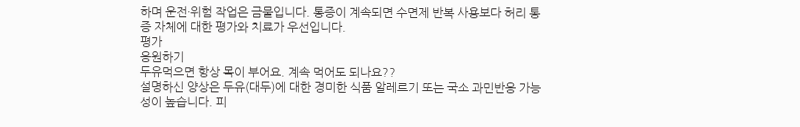하며 운전·위험 작업은 금물입니다. 통증이 계속되면 수면제 반복 사용보다 허리 통증 자체에 대한 평가와 치료가 우선입니다.
평가
응원하기
두유먹으면 항상 목이 부어요. 계속 먹어도 되나요??
설명하신 양상은 두유(대두)에 대한 경미한 식품 알레르기 또는 국소 과민반응 가능성이 높습니다. 피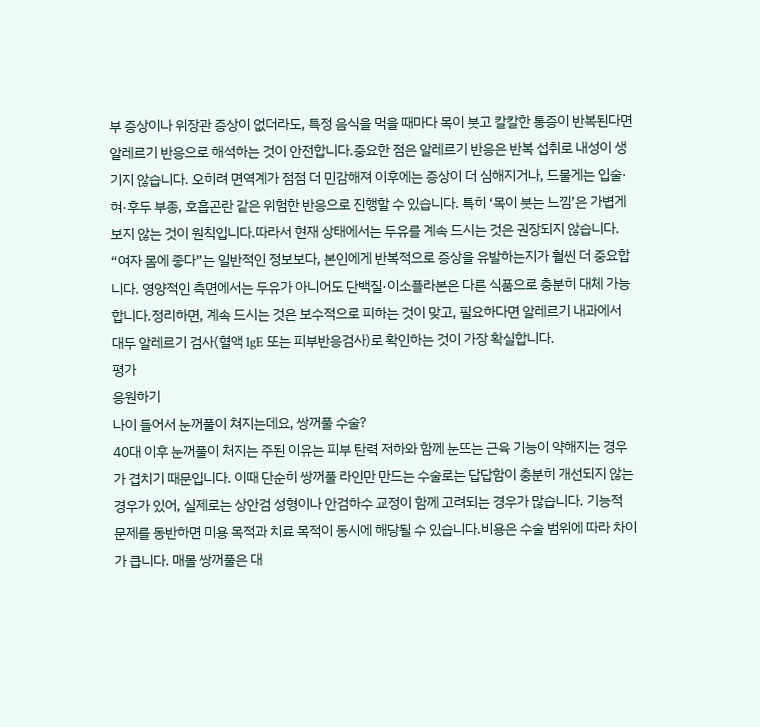부 증상이나 위장관 증상이 없더라도, 특정 음식을 먹을 때마다 목이 붓고 칼칼한 통증이 반복된다면 알레르기 반응으로 해석하는 것이 안전합니다.중요한 점은 알레르기 반응은 반복 섭취로 내성이 생기지 않습니다. 오히려 면역계가 점점 더 민감해져 이후에는 증상이 더 심해지거나, 드물게는 입술·혀·후두 부종, 호흡곤란 같은 위험한 반응으로 진행할 수 있습니다. 특히 ‘목이 붓는 느낌’은 가볍게 보지 않는 것이 원칙입니다.따라서 현재 상태에서는 두유를 계속 드시는 것은 권장되지 않습니다. “여자 몸에 좋다”는 일반적인 정보보다, 본인에게 반복적으로 증상을 유발하는지가 훨씬 더 중요합니다. 영양적인 측면에서는 두유가 아니어도 단백질·이소플라본은 다른 식품으로 충분히 대체 가능합니다.정리하면, 계속 드시는 것은 보수적으로 피하는 것이 맞고, 필요하다면 알레르기 내과에서 대두 알레르기 검사(혈액 IgE 또는 피부반응검사)로 확인하는 것이 가장 확실합니다.
평가
응원하기
나이 들어서 눈꺼풀이 쳐지는데요, 쌍꺼풀 수술?
40대 이후 눈꺼풀이 처지는 주된 이유는 피부 탄력 저하와 함께 눈뜨는 근육 기능이 약해지는 경우가 겹치기 때문입니다. 이때 단순히 쌍꺼풀 라인만 만드는 수술로는 답답함이 충분히 개선되지 않는 경우가 있어, 실제로는 상안검 성형이나 안검하수 교정이 함께 고려되는 경우가 많습니다. 기능적 문제를 동반하면 미용 목적과 치료 목적이 동시에 해당될 수 있습니다.비용은 수술 범위에 따라 차이가 큽니다. 매몰 쌍꺼풀은 대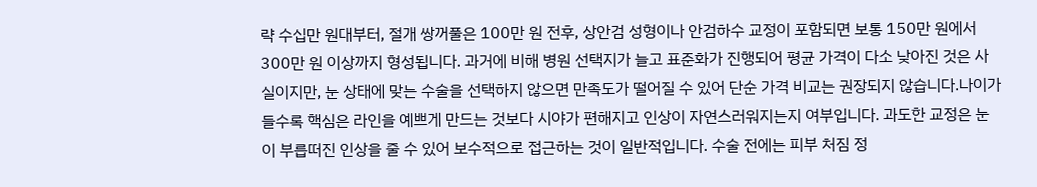략 수십만 원대부터, 절개 쌍꺼풀은 100만 원 전후, 상안검 성형이나 안검하수 교정이 포함되면 보통 150만 원에서 300만 원 이상까지 형성됩니다. 과거에 비해 병원 선택지가 늘고 표준화가 진행되어 평균 가격이 다소 낮아진 것은 사실이지만, 눈 상태에 맞는 수술을 선택하지 않으면 만족도가 떨어질 수 있어 단순 가격 비교는 권장되지 않습니다.나이가 들수록 핵심은 라인을 예쁘게 만드는 것보다 시야가 편해지고 인상이 자연스러워지는지 여부입니다. 과도한 교정은 눈이 부릅떠진 인상을 줄 수 있어 보수적으로 접근하는 것이 일반적입니다. 수술 전에는 피부 처짐 정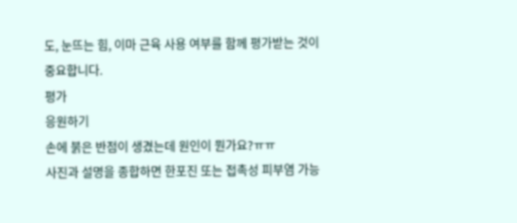도, 눈뜨는 힘, 이마 근육 사용 여부를 함께 평가받는 것이 중요합니다.
평가
응원하기
손에 붉은 반점이 생겼는데 원인이 뭔가요?ㅠㅠ
사진과 설명을 종합하면 한포진 또는 접촉성 피부염 가능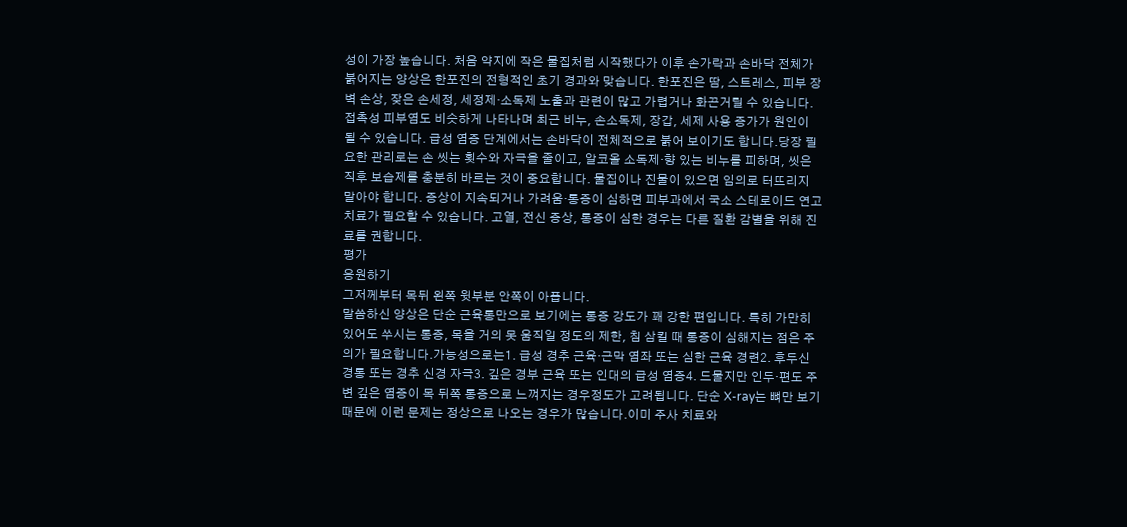성이 가장 높습니다. 처음 약지에 작은 물집처럼 시작했다가 이후 손가락과 손바닥 전체가 붉어지는 양상은 한포진의 전형적인 초기 경과와 맞습니다. 한포진은 땀, 스트레스, 피부 장벽 손상, 잦은 손세정, 세정제·소독제 노출과 관련이 많고 가렵거나 화끈거릴 수 있습니다. 접촉성 피부염도 비슷하게 나타나며 최근 비누, 손소독제, 장갑, 세제 사용 증가가 원인이 될 수 있습니다. 급성 염증 단계에서는 손바닥이 전체적으로 붉어 보이기도 합니다.당장 필요한 관리로는 손 씻는 횟수와 자극을 줄이고, 알코올 소독제·향 있는 비누를 피하며, 씻은 직후 보습제를 충분히 바르는 것이 중요합니다. 물집이나 진물이 있으면 임의로 터뜨리지 말아야 합니다. 증상이 지속되거나 가려움·통증이 심하면 피부과에서 국소 스테로이드 연고 치료가 필요할 수 있습니다. 고열, 전신 증상, 통증이 심한 경우는 다른 질환 감별을 위해 진료를 권합니다.
평가
응원하기
그저께부터 목뒤 왼쪽 윗부분 안쪽이 아픕니다.
말씀하신 양상은 단순 근육통만으로 보기에는 통증 강도가 꽤 강한 편입니다. 특히 가만히 있어도 쑤시는 통증, 목을 거의 못 움직일 정도의 제한, 침 삼킬 때 통증이 심해지는 점은 주의가 필요합니다.가능성으로는1. 급성 경추 근육·근막 염좌 또는 심한 근육 경련2. 후두신경통 또는 경추 신경 자극3. 깊은 경부 근육 또는 인대의 급성 염증4. 드물지만 인두·편도 주변 깊은 염증이 목 뒤쪽 통증으로 느껴지는 경우정도가 고려됩니다. 단순 X-ray는 뼈만 보기 때문에 이런 문제는 정상으로 나오는 경우가 많습니다.이미 주사 치료와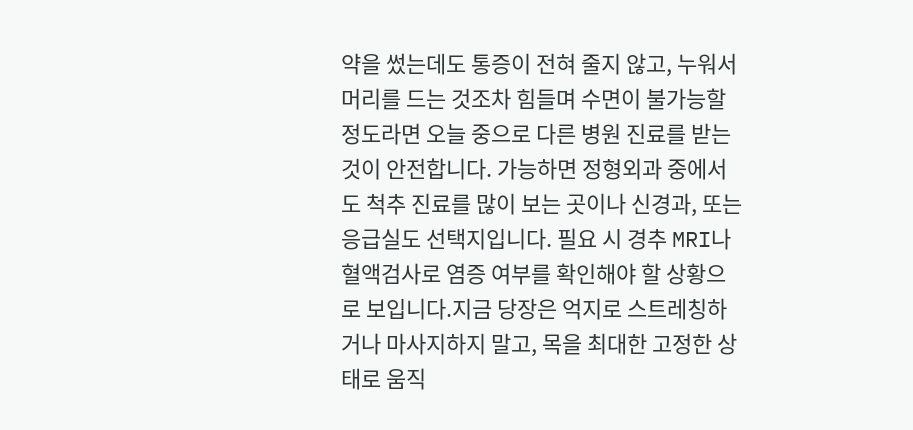약을 썼는데도 통증이 전혀 줄지 않고, 누워서 머리를 드는 것조차 힘들며 수면이 불가능할 정도라면 오늘 중으로 다른 병원 진료를 받는 것이 안전합니다. 가능하면 정형외과 중에서도 척추 진료를 많이 보는 곳이나 신경과, 또는 응급실도 선택지입니다. 필요 시 경추 MRI나 혈액검사로 염증 여부를 확인해야 할 상황으로 보입니다.지금 당장은 억지로 스트레칭하거나 마사지하지 말고, 목을 최대한 고정한 상태로 움직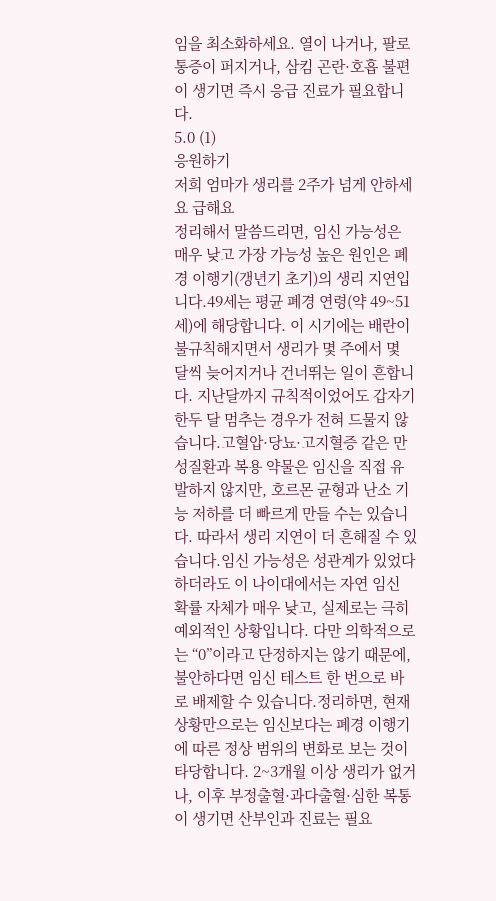임을 최소화하세요. 열이 나거나, 팔로 통증이 퍼지거나, 삼킴 곤란·호흡 불편이 생기면 즉시 응급 진료가 필요합니다.
5.0 (1)
응원하기
저희 엄마가 생리를 2주가 넘게 안하세요 급해요
정리해서 말씀드리면, 임신 가능성은 매우 낮고 가장 가능성 높은 원인은 폐경 이행기(갱년기 초기)의 생리 지연입니다.49세는 평균 폐경 연령(약 49~51세)에 해당합니다. 이 시기에는 배란이 불규칙해지면서 생리가 몇 주에서 몇 달씩 늦어지거나 건너뛰는 일이 흔합니다. 지난달까지 규칙적이었어도 갑자기 한두 달 멈추는 경우가 전혀 드물지 않습니다.고혈압·당뇨·고지혈증 같은 만성질환과 복용 약물은 임신을 직접 유발하지 않지만, 호르몬 균형과 난소 기능 저하를 더 빠르게 만들 수는 있습니다. 따라서 생리 지연이 더 흔해질 수 있습니다.임신 가능성은 성관계가 있었다 하더라도 이 나이대에서는 자연 임신 확률 자체가 매우 낮고, 실제로는 극히 예외적인 상황입니다. 다만 의학적으로는 “0”이라고 단정하지는 않기 때문에, 불안하다면 임신 테스트 한 번으로 바로 배제할 수 있습니다.정리하면, 현재 상황만으로는 임신보다는 폐경 이행기에 따른 정상 범위의 변화로 보는 것이 타당합니다. 2~3개월 이상 생리가 없거나, 이후 부정출혈·과다출혈·심한 복통이 생기면 산부인과 진료는 필요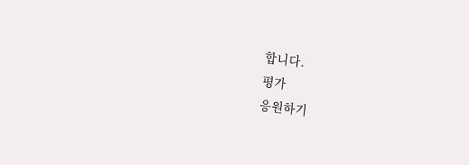합니다.
평가
응원하기